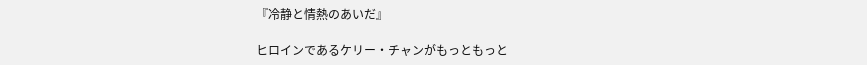『冷静と情熱のあいだ』

ヒロインであるケリー・チャンがもっともっと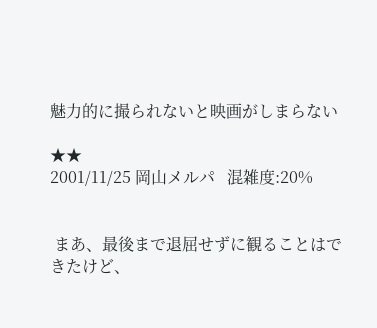魅力的に撮られないと映画がしまらない

★★
2001/11/25 岡山メルパ   混雑度:20%


 まあ、最後まで退屈せずに観ることはできたけど、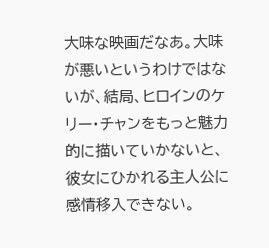大味な映画だなあ。大味が悪いというわけではないが、結局、ヒロインのケリー・チャンをもっと魅力的に描いていかないと、彼女にひかれる主人公に感情移入できない。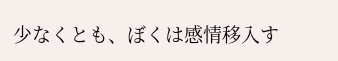少なくとも、ぼくは感情移入す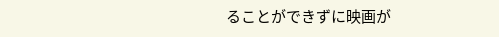ることができずに映画が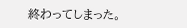終わってしまった。